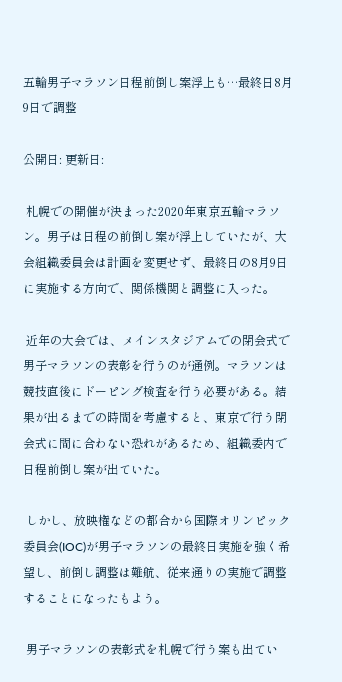五輪男子マラソン日程前倒し案浮上も…最終日8月9日で調整

公開日: 更新日:

 札幌での開催が決まった2020年東京五輪マラソン。男子は日程の前倒し案が浮上していたが、大会組織委員会は計画を変更せず、最終日の8月9日に実施する方向で、関係機関と調整に入った。

 近年の大会では、メインスタジアムでの閉会式で男子マラソンの表彰を行うのが通例。マラソンは競技直後にドーピング検査を行う必要がある。結果が出るまでの時間を考慮すると、東京で行う閉会式に間に合わない恐れがあるため、組織委内で日程前倒し案が出ていた。

 しかし、放映権などの都合から国際オリンピック委員会(IOC)が男子マラソンの最終日実施を強く希望し、前倒し調整は難航、従来通りの実施で調整することになったもよう。

 男子マラソンの表彰式を札幌で行う案も出てい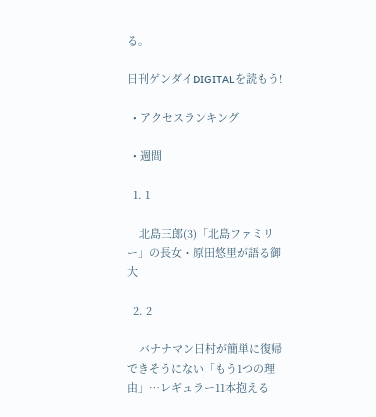る。

日刊ゲンダイDIGITALを読もう!

  • アクセスランキング

  • 週間

  1. 1

    北島三郎(3)「北島ファミリー」の長女・原田悠里が語る御大

  2. 2

    バナナマン日村が簡単に復帰できそうにない「もう1つの理由」…レギュラー11本抱える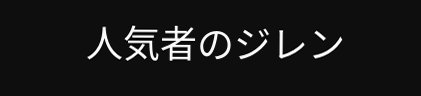人気者のジレン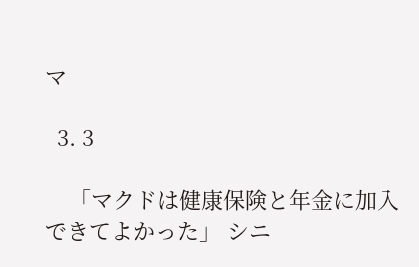マ

  3. 3

    「マクドは健康保険と年金に加入できてよかった」 シニ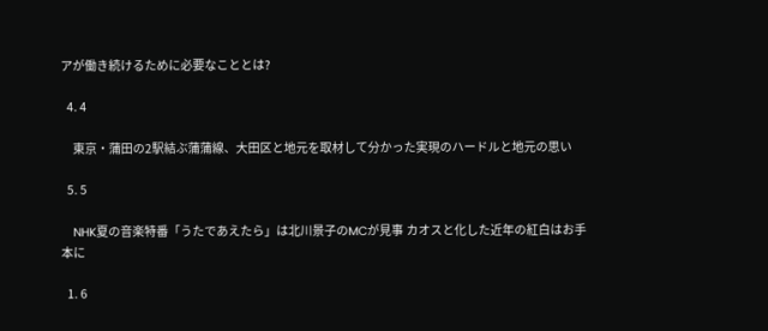アが働き続けるために必要なこととは?

  4. 4

    東京・蒲田の2駅結ぶ蒲蒲線、大田区と地元を取材して分かった実現のハードルと地元の思い

  5. 5

    NHK夏の音楽特番「うたであえたら」は北川景子のMCが見事 カオスと化した近年の紅白はお手本に

  1. 6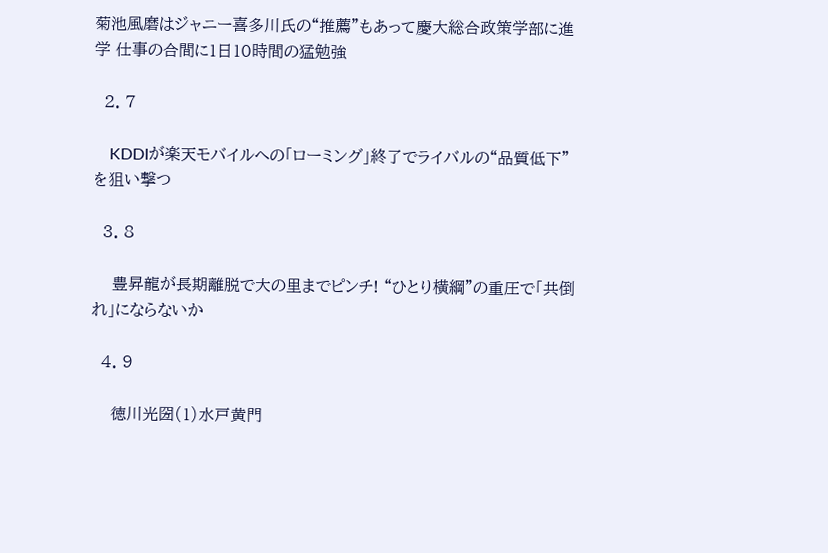菊池風磨はジャニー喜多川氏の“推薦”もあって慶大総合政策学部に進学 仕事の合間に1日10時間の猛勉強

  2. 7

    KDDIが楽天モバイルへの「ローミング」終了でライバルの“品質低下”を狙い撃つ

  3. 8

    豊昇龍が長期離脱で大の里までピンチ! “ひとり横綱”の重圧で「共倒れ」にならないか

  4. 9

    徳川光圀(1)水戸黄門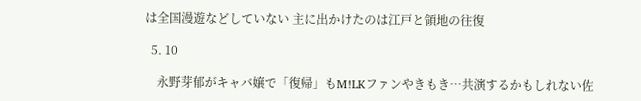は全国漫遊などしていない 主に出かけたのは江戸と領地の往復

  5. 10

    永野芽郁がキャバ嬢で「復帰」もM!LKファンやきもき…共演するかもしれない佐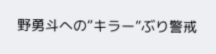野勇斗への“キラー”ぶり警戒